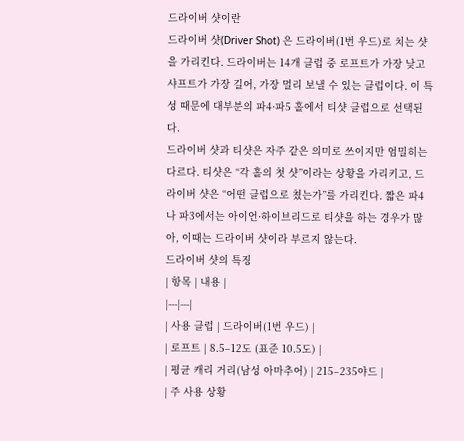드라이버 샷이란
드라이버 샷(Driver Shot) 은 드라이버(1번 우드)로 치는 샷을 가리킨다. 드라이버는 14개 클럽 중 로프트가 가장 낮고 샤프트가 가장 길어, 가장 멀리 보낼 수 있는 클럽이다. 이 특성 때문에 대부분의 파4·파5 홀에서 티샷 클럽으로 선택된다.
드라이버 샷과 티샷은 자주 같은 의미로 쓰이지만 엄밀히는 다르다. 티샷은 “각 홀의 첫 샷”이라는 상황을 가리키고, 드라이버 샷은 “어떤 클럽으로 쳤는가”를 가리킨다. 짧은 파4나 파3에서는 아이언·하이브리드로 티샷을 하는 경우가 많아, 이때는 드라이버 샷이라 부르지 않는다.
드라이버 샷의 특징
| 항목 | 내용 |
|---|---|
| 사용 클럽 | 드라이버(1번 우드) |
| 로프트 | 8.5–12도 (표준 10.5도) |
| 평균 캐리 거리(남성 아마추어) | 215–235야드 |
| 주 사용 상황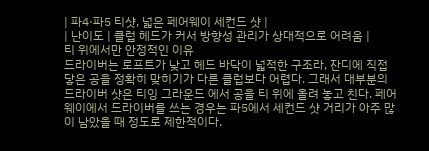| 파4·파5 티샷, 넓은 페어웨이 세컨드 샷 |
| 난이도 | 클럽 헤드가 커서 방향성 관리가 상대적으로 어려움 |
티 위에서만 안정적인 이유
드라이버는 로프트가 낮고 헤드 바닥이 넓적한 구조라, 잔디에 직접 닿은 공을 정확히 맞히기가 다른 클럽보다 어렵다. 그래서 대부분의 드라이버 샷은 티잉 그라운드 에서 공을 티 위에 올려 놓고 친다. 페어웨이에서 드라이버를 쓰는 경우는 파5에서 세컨드 샷 거리가 아주 많이 남았을 때 정도로 제한적이다.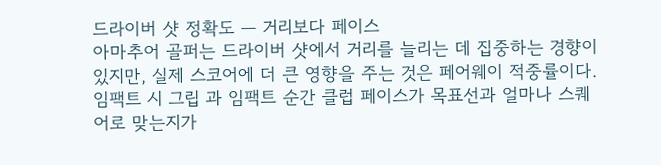드라이버 샷 정확도 — 거리보다 페이스
아마추어 골퍼는 드라이버 샷에서 거리를 늘리는 데 집중하는 경향이 있지만, 실제 스코어에 더 큰 영향을 주는 것은 페어웨이 적중률이다. 임팩트 시 그립 과 임팩트 순간 클럽 페이스가 목표선과 얼마나 스퀘어로 맞는지가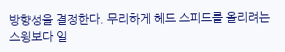방향성을 결정한다. 무리하게 헤드 스피드를 올리려는 스윙보다 일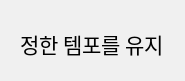정한 템포를 유지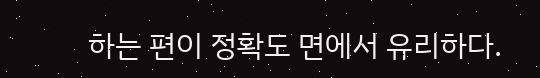하는 편이 정확도 면에서 유리하다.